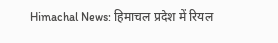Himachal News: हिमाचल प्रदेश में रियल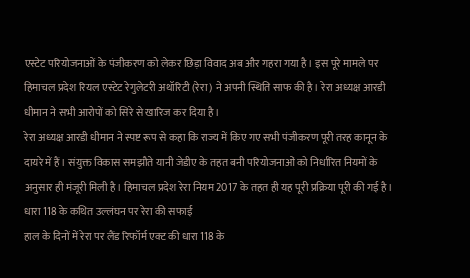एस्टेट परियोजनाओं के पंजीकरण को लेकर छिड़ा विवाद अब और गहरा गया है। इस पूरे मामले पर हिमाचल प्रदेश रियल एस्टेट रेगुलेटरी अथॉरिटी (रेरा) ने अपनी स्थिति साफ की है। रेरा अध्यक्ष आरडी धीमान ने सभी आरोपों को सिरे से खारिज कर दिया है।
रेरा अध्यक्ष आरडी धीमान ने स्पष्ट रूप से कहा कि राज्य में किए गए सभी पंजीकरण पूरी तरह कानून के दायरे में हैं। संयुक्त विकास समझौते यानी जेडीए के तहत बनी परियोजनाओं को निर्धारित नियमों के अनुसार ही मंजूरी मिली है। हिमाचल प्रदेश रेरा नियम 2017 के तहत ही यह पूरी प्रक्रिया पूरी की गई है।
धारा 118 के कथित उल्लंघन पर रेरा की सफाई
हाल के दिनों में रेरा पर लैंड रिफॉर्म एक्ट की धारा 118 के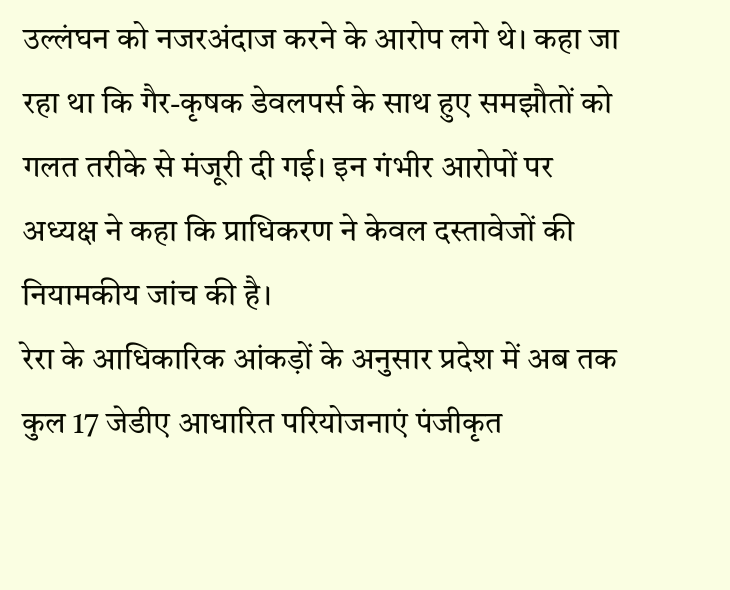उल्लंघन को नजरअंदाज करने के आरोप लगे थे। कहा जा रहा था कि गैर-कृषक डेवलपर्स के साथ हुए समझौतों को गलत तरीके से मंजूरी दी गई। इन गंभीर आरोपों पर अध्यक्ष ने कहा कि प्राधिकरण ने केवल दस्तावेजों की नियामकीय जांच की है।
रेरा के आधिकारिक आंकड़ों के अनुसार प्रदेश में अब तक कुल 17 जेडीए आधारित परियोजनाएं पंजीकृत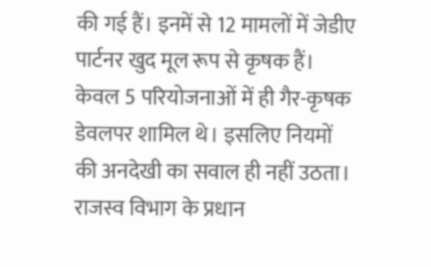की गई हैं। इनमें से 12 मामलों में जेडीए पार्टनर खुद मूल रूप से कृषक हैं। केवल 5 परियोजनाओं में ही गैर-कृषक डेवलपर शामिल थे। इसलिए नियमों की अनदेखी का सवाल ही नहीं उठता।
राजस्व विभाग के प्रधान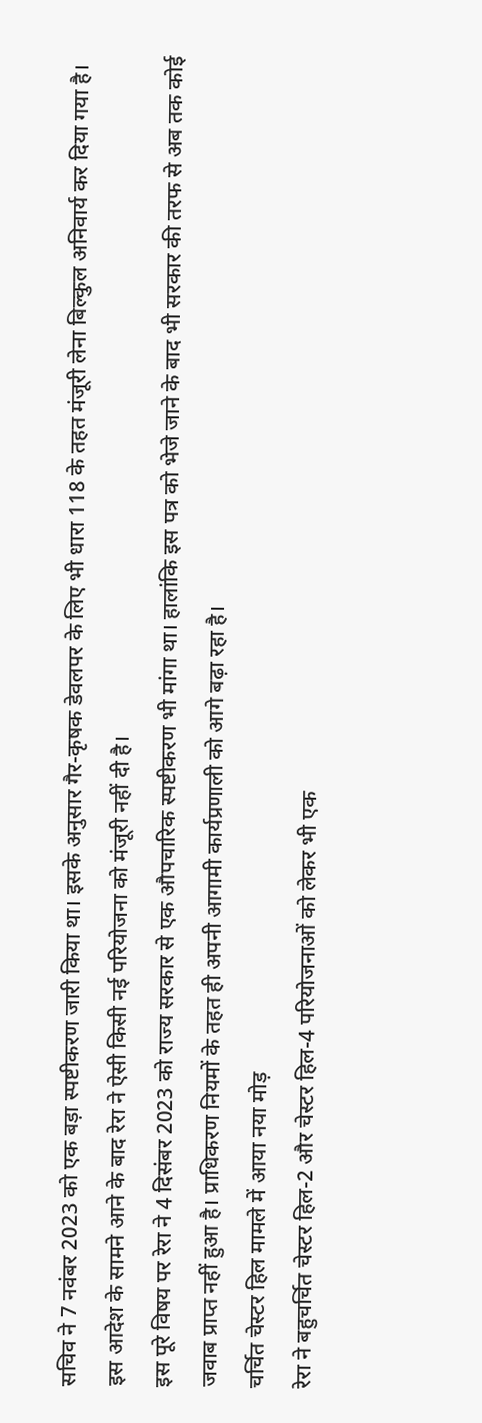सचिव ने 7 नवंबर 2023 को एक बड़ा स्पष्टीकरण जारी किया था। इसके अनुसार गैर-कृषक डेवलपर के लिए भी धारा 118 के तहत मंजूरी लेना बिल्कुल अनिवार्य कर दिया गया है। इस आदेश के सामने आने के बाद रेरा ने ऐसी किसी नई परियोजना को मंजूरी नहीं दी है।
इस पूरे विषय पर रेरा ने 4 दिसंबर 2023 को राज्य सरकार से एक औपचारिक स्पष्टीकरण भी मांगा था। हालांकि इस पत्र को भेजे जाने के बाद भी सरकार की तरफ से अब तक कोई जवाब प्राप्त नहीं हुआ है। प्राधिकरण नियमों के तहत ही अपनी आगामी कार्यप्रणाली को आगे बढ़ा रहा है।
चर्चित चेस्टर हिल मामले में आया नया मोड़
रेरा ने बहुचर्चित चेस्टर हिल-2 और चेस्टर हिल-4 परियोजनाओं को लेकर भी एक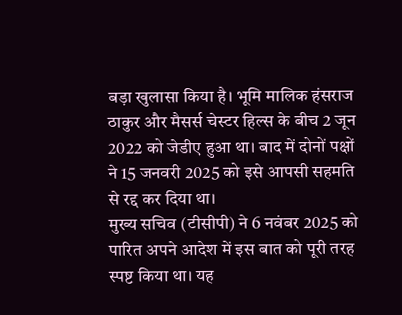बड़ा खुलासा किया है। भूमि मालिक हंसराज ठाकुर और मैसर्स चेस्टर हिल्स के बीच 2 जून 2022 को जेडीए हुआ था। बाद में दोनों पक्षों ने 15 जनवरी 2025 को इसे आपसी सहमति से रद्द कर दिया था।
मुख्य सचिव (टीसीपी) ने 6 नवंबर 2025 को पारित अपने आदेश में इस बात को पूरी तरह स्पष्ट किया था। यह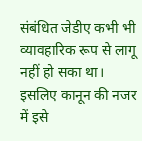संबंधित जेडीए कभी भी व्यावहारिक रूप से लागू नहीं हो सका था। इसलिए कानून की नजर में इसे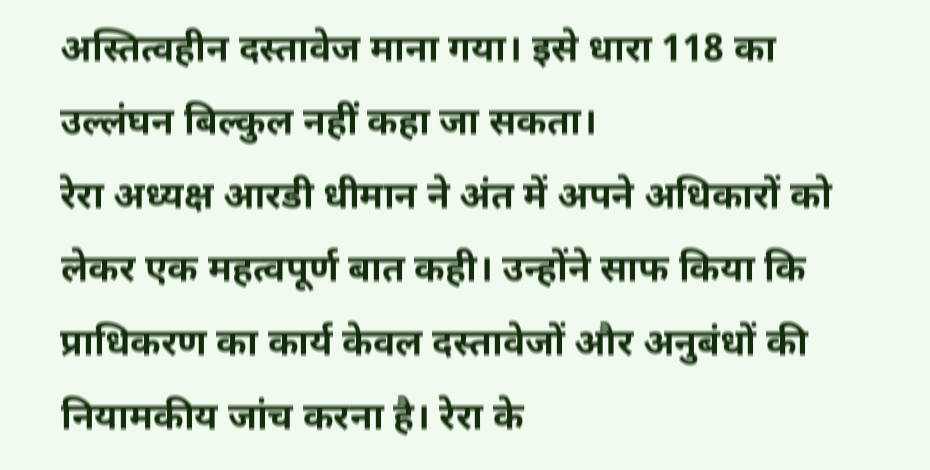अस्तित्वहीन दस्तावेज माना गया। इसे धारा 118 का उल्लंघन बिल्कुल नहीं कहा जा सकता।
रेरा अध्यक्ष आरडी धीमान ने अंत में अपने अधिकारों को लेकर एक महत्वपूर्ण बात कही। उन्होंने साफ किया कि प्राधिकरण का कार्य केवल दस्तावेजों और अनुबंधों की नियामकीय जांच करना है। रेरा के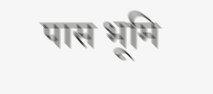पास भूमि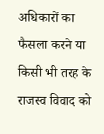अधिकारों का फैसला करने या किसी भी तरह के राजस्व विवाद को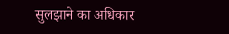सुलझाने का अधिकार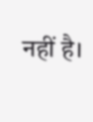नहीं है।